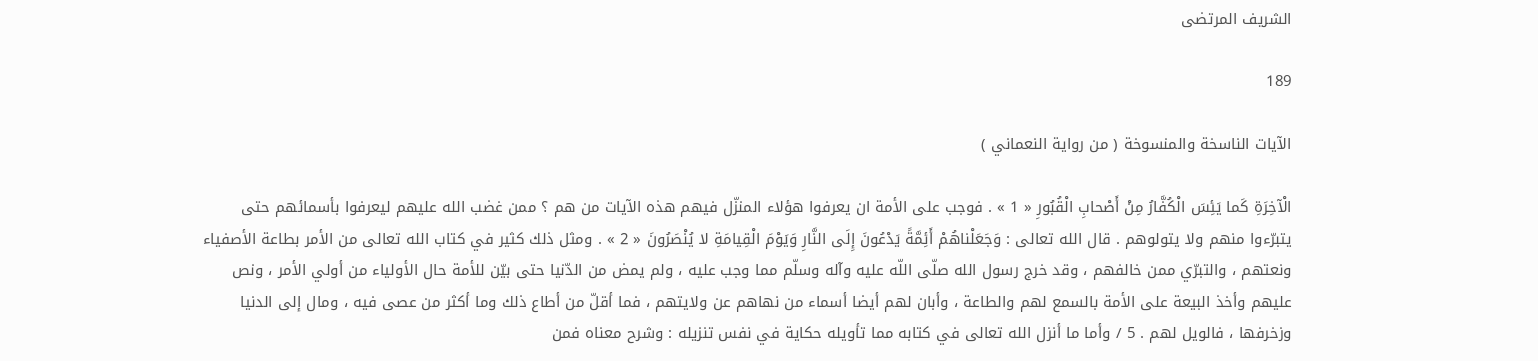الشريف المرتضى

189

الآيات الناسخة والمنسوخة ( من رواية النعماني )

الْآخِرَةِ كَما يَئِسَ الْكُفَّارُ مِنْ أَصْحابِ الْقُبُورِ « 1 » . فوجب على الأمة ان يعرفوا هؤلاء المنزّل فيهم هذه الآيات من هم ؟ ممن غضب الله عليهم ليعرفوا بأسمائهم حتى يتبرّءوا منهم ولا يتولوهم . قال الله تعالى : وَجَعَلْناهُمْ أَئِمَّةً يَدْعُونَ إِلَى النَّارِ وَيَوْمَ الْقِيامَةِ لا يُنْصَرُونَ « 2 » . ومثل ذلك كثير في كتاب الله تعالى من الأمر بطاعة الأصفياء ونعتهم ، والتبرّي ممن خالفهم ، وقد خرج رسول الله صلّى اللّه عليه وآله وسلّم مما وجب عليه ، ولم يمض من الدّنيا حتى بيّن للأمة حال الأولياء من أولي الأمر ، ونص عليهم وأخذ البيعة على الأمة بالسمع لهم والطاعة ، وأبان لهم أيضا أسماء من نهاهم عن ولايتهم ، فما أقلّ من أطاع ذلك وما أكثر من عصى فيه ، ومال إلى الدنيا وزخرفها ، فالويل لهم . 5 / وأما ما أنزل الله تعالى في كتابه مما تأويله حكاية في نفس تنزيله : وشرح معناه فمن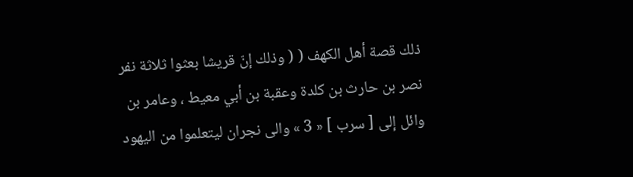ذلك قصة أهل الكهف ( ( وذلك إنّ قريشا بعثوا ثلاثة نفر نصر بن حارث بن كلدة وعقبة بن أبي معيط ، وعامر بن وائل إلى [ سرب ] « 3 » والى نجران ليتعلموا من اليهود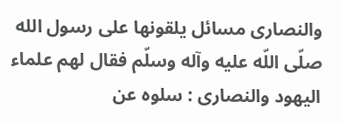والنصارى مسائل يلقونها على رسول الله صلّى اللّه عليه وآله وسلّم فقال لهم علماء اليهود والنصارى : سلوه عن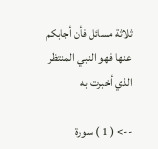ثلاثة مسائل فأن أجابكم عنها فهو النبي المنتظر الذي أخبرت به

--> ( 1 ) سورة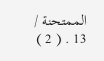الممتحنة / 13 . ( 2 )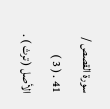سورة القصص / 41 . ( 3 ) الأصل ( ترث ) .